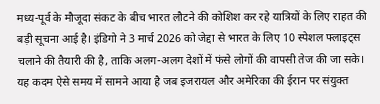मध्य-पूर्व के मौजूदा संकट के बीच भारत लौटने की कोशिश कर रहे यात्रियों के लिए राहत की बड़ी सूचना आई है। इंडिगो ने 3 मार्च 2026 को जेद्दा से भारत के लिए 10 स्पेशल फ्लाइट्स चलाने की तैयारी की है, ताकि अलग-अलग देशों में फंसे लोगों की वापसी तेज की जा सके।
यह कदम ऐसे समय में सामने आया है जब इजरायल और अमेरिका की ईरान पर संयुक्त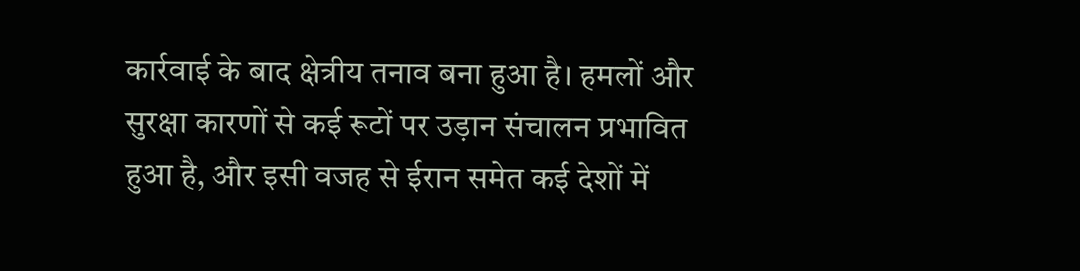कार्रवाई के बाद क्षेत्रीय तनाव बना हुआ है। हमलों और सुरक्षा कारणों से कई रूटों पर उड़ान संचालन प्रभावित हुआ है, और इसी वजह से ईरान समेत कई देशों में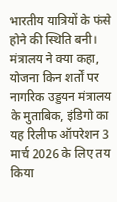भारतीय यात्रियों के फंसे होने की स्थिति बनी।
मंत्रालय ने क्या कहा, योजना किन शर्तों पर
नागरिक उड्डयन मंत्रालय के मुताबिक, इंडिगो का यह रिलीफ ऑपरेशन 3 मार्च 2026 के लिए तय किया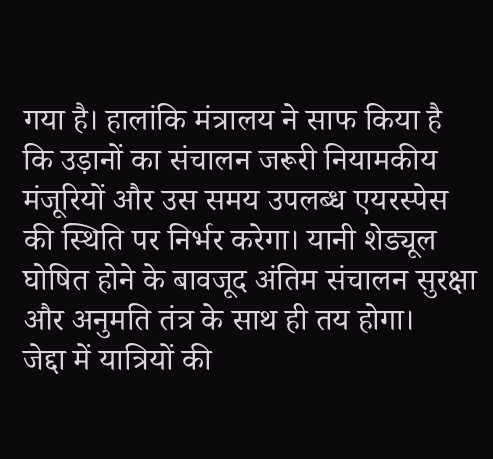गया है। हालांकि मंत्रालय ने साफ किया है कि उड़ानों का संचालन जरूरी नियामकीय मंजूरियों और उस समय उपलब्ध एयरस्पेस की स्थिति पर निर्भर करेगा। यानी शेड्यूल घोषित होने के बावजूद अंतिम संचालन सुरक्षा और अनुमति तंत्र के साथ ही तय होगा।
जेद्दा में यात्रियों की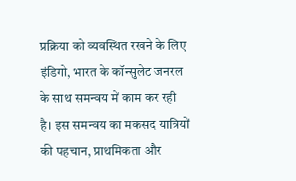प्रक्रिया को व्यवस्थित रखने के लिए इंडिगो, भारत के कॉन्सुलेट जनरल के साथ समन्वय में काम कर रही है। इस समन्वय का मकसद यात्रियों की पहचान, प्राथमिकता और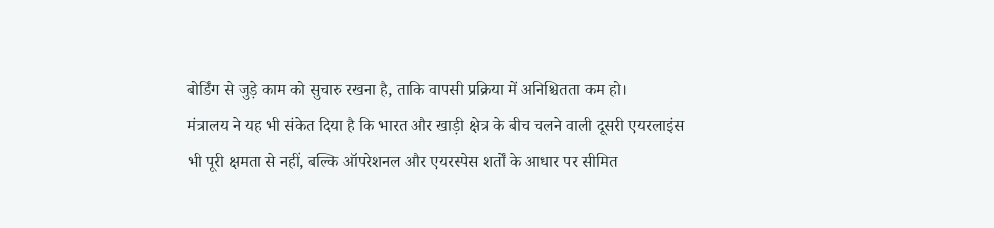बोर्डिंग से जुड़े काम को सुचारु रखना है, ताकि वापसी प्रक्रिया में अनिश्चितता कम हो।
मंत्रालय ने यह भी संकेत दिया है कि भारत और खाड़ी क्षेत्र के बीच चलने वाली दूसरी एयरलाइंस भी पूरी क्षमता से नहीं, बल्कि ऑपरेशनल और एयरस्पेस शर्तों के आधार पर सीमित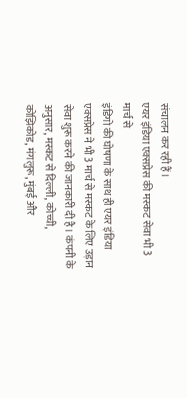संचालन कर रही हैं।
एयर इंडिया एक्सप्रेस की मस्कट सेवा भी 3 मार्च से
इंडिगो की घोषणा के साथ ही एयर इंडिया एक्सप्रेस ने भी 3 मार्च से मस्कट के लिए उड़ान सेवा शुरू करने की जानकारी दी है। कंपनी के अनुसार, मस्कट से दिल्ली, कोच्ची, कोझिकोड, मंगलुरू, मुंबई और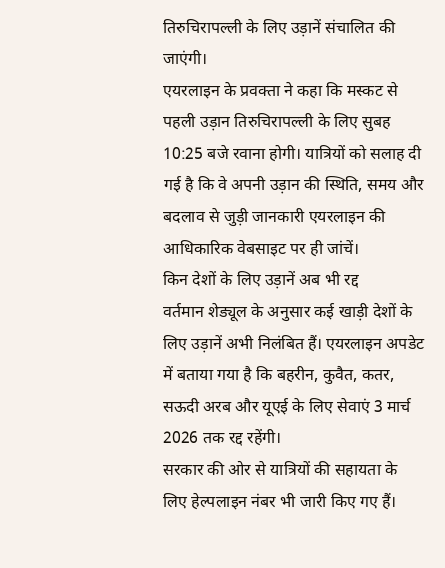तिरुचिरापल्ली के लिए उड़ानें संचालित की जाएंगी।
एयरलाइन के प्रवक्ता ने कहा कि मस्कट से पहली उड़ान तिरुचिरापल्ली के लिए सुबह 10:25 बजे रवाना होगी। यात्रियों को सलाह दी गई है कि वे अपनी उड़ान की स्थिति, समय और बदलाव से जुड़ी जानकारी एयरलाइन की आधिकारिक वेबसाइट पर ही जांचें।
किन देशों के लिए उड़ानें अब भी रद्द
वर्तमान शेड्यूल के अनुसार कई खाड़ी देशों के लिए उड़ानें अभी निलंबित हैं। एयरलाइन अपडेट में बताया गया है कि बहरीन, कुवैत, कतर, सऊदी अरब और यूएई के लिए सेवाएं 3 मार्च 2026 तक रद्द रहेंगी।
सरकार की ओर से यात्रियों की सहायता के लिए हेल्पलाइन नंबर भी जारी किए गए हैं।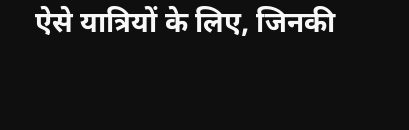ऐसे यात्रियों के लिए, जिनकी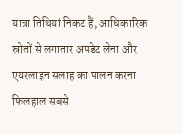यात्रा तिथियां निकट हैं, आधिकारिक स्रोतों से लगातार अपडेट लेना और एयरलाइन सलाह का पालन करना फिलहाल सबसे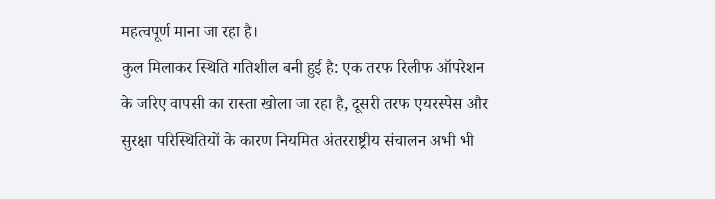महत्वपूर्ण माना जा रहा है।
कुल मिलाकर स्थिति गतिशील बनी हुई है: एक तरफ रिलीफ ऑपरेशन के जरिए वापसी का रास्ता खोला जा रहा है, दूसरी तरफ एयरस्पेस और सुरक्षा परिस्थितियों के कारण नियमित अंतरराष्ट्रीय संचालन अभी भी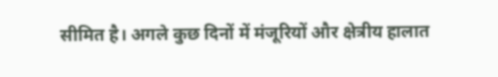सीमित है। अगले कुछ दिनों में मंजूरियों और क्षेत्रीय हालात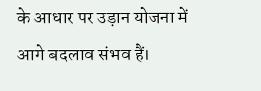के आधार पर उड़ान योजना में आगे बदलाव संभव हैं।